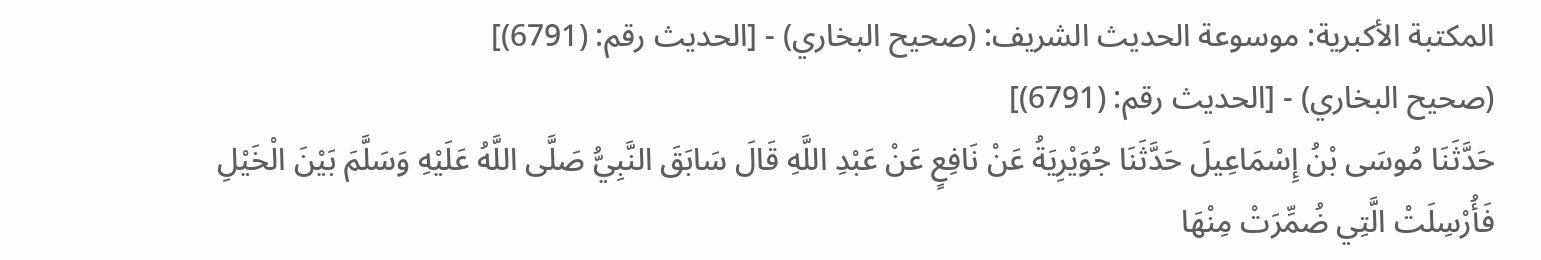المكتبة الأكبرية: موسوعة الحديث الشريف: (صحيح البخاري) - [الحديث رقم: (6791)]
(صحيح البخاري) - [الحديث رقم: (6791)]
حَدَّثَنَا مُوسَى بْنُ إِسْمَاعِيلَ حَدَّثَنَا جُوَيْرِيَةُ عَنْ نَافِعٍ عَنْ عَبْدِ اللَّهِ قَالَ سَابَقَ النَّبِيُّ صَلَّى اللَّهُ عَلَيْهِ وَسَلَّمَ بَيْنَ الْخَيْلِ فَأُرْسِلَتْ الَّتِي ضُمِّرَتْ مِنْهَا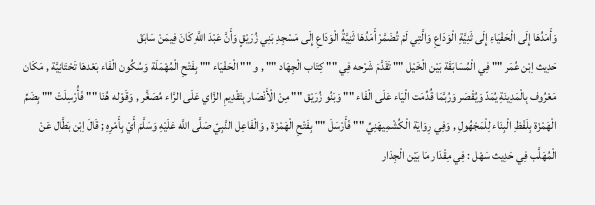وَأَمَدُهَا إِلَى الْحَفْيَاءِ إِلَى ثَنِيَّةِ الْوَدَاعِ وَالَّتِي لَمْ تُضَمَّرْ أَمَدُهَا ثَنِيَّةُ الْوَدَاعِ إِلَى مَسْجِدِ بَنِي زُرَيْقٍ وَأَنَّ عَبْدَ اللَّهِ كَانَ فِيمَنْ سَابَقَ
حَدِيث اِبْن عُمَر "" فِي الْمُسَابَقَة بَيْن الْخَيْل "" تَقَدَّمَ شَرْحه فِي "" كِتَاب الْجِهَاد "" , و "" الْحَفْيَاء "" بِفَتْحِ الْمُهْمَلَة وَسُكُون الْفَاء بَعْدهَا تَحْتَانِيَّة , مَكَان مَعْرُوف بِالْمَدِينَةِ يُمَدّ وَيُقْصَر وَرُبَّمَا قُدِّمَت الْيَاء عَلَى الْفَاء "" وَبَنُو زُرَيْق "" مِنْ الْأَنْصَار بِتَقْدِيمِ الزَّاي عَلَى الرَّاء مُصَغَّر , وَقَوْله هُنَا "" فَأُرْسِلَتْ "" بِضَمِّ الْهَمْزَة بِلَفْظِ الْبِنَاء لِلْمَجْهُولِ , وَفِي رِوَايَة الْكُشْمِيهَنِيِّ "" فَأَرْسَلَ "" بِفَتْحِ الْهَمْزَة , وَالْفَاعِل النَّبِيّ صَلَّى اللَّه عَلَيْهِ وَسَلَّمَ أَيْ بِأَمْرِهِ ; قَالَ اِبْن بَطَّال عَنْ الْمُهَلَّب فِي حَدِيث سَهْل : فِي مِقْدَار مَا بَيْن الْجِدَار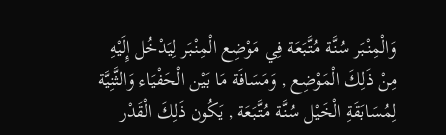وَالْمِنْبَر سُنَّة مُتَّبَعَة فِي مَوْضِع الْمِنْبَر لِيَدْخُل إِلَيْهِ مِنْ ذَلِكَ الْمَوْضِع , وَمَسَافَة مَا بَيْن الْحَفْيَاء وَالثَّنِيَّة لِمُسَابَقَةِ الْخَيْل سُنَّة مُتَّبَعَة , يَكُون ذَلِكَ الْقَدْر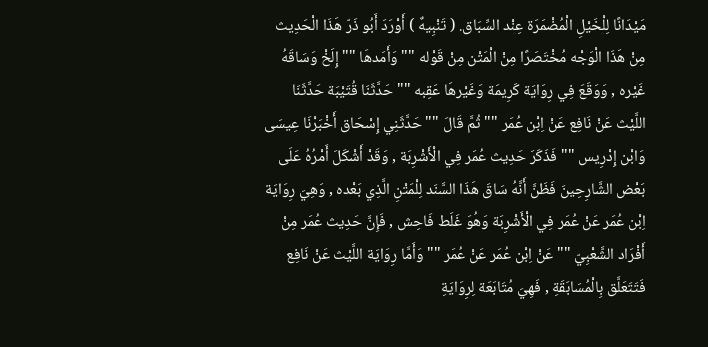مَيْدَانًا لِلْخَيْلِ الْمُضْمَرَة عِنْد السِّبَاق. ( تَنْبِيهٌ ) أَوْرَدَ أَبُو ذَرّ هَذَا الْحَدِيث مِنْ هَذَا الْوَجْه مُخْتَصَرًا مِنْ الْمَتْن مِنْ قَوْله "" وَأَمَدهَا "" إِلَخْ وَسَاقَهُ غَيْره , وَوَقَعَ فِي رِوَايَة كَرِيمَة وَغَيْرهَا عَقِبه "" حَدَّثَنَا قُتَيْبَة حَدَّثَنَا اللَّيْث عَنْ نَافِع عَنْ اِبْن عُمَر "" ثُمَّ قَالَ "" حَدَّثَنِي إِسْحَاق أَخْبَرْنَا عِيسَى وَابْن إِدْرِيس "" فَذَكَرَ حَدِيث عُمَر فِي الْأَشْرِبَة , وَقَدْ أَشْكَلَ أَمْرُهُ عَلَى بَعْض الشَّارِحِينَ فَظَنَّ أَنَّهُ سَاقَ هَذَا السَّنَد لِلْمَتْنِ الَّذِي بَعْده , وَهِيَ رِوَايَة اِبْن عُمَر عَنْ عُمَر فِي الْأَشْرِبَة وَهُوَ غَلَط فَاحِش , فَإِنَّ حَدِيث عُمَر مِنْ أَفْرَاد الشَّعْبِيّ "" عَنْ اِبْن عُمَر عَنْ عُمَر "" وَأَمَّا رِوَايَة اللَّيْث عَنْ نَافِع فَتَتَعَلَّق بِالْمُسَابَقَةِ , فَهِيَ مُتَابَعَة لِرِوَايَةِ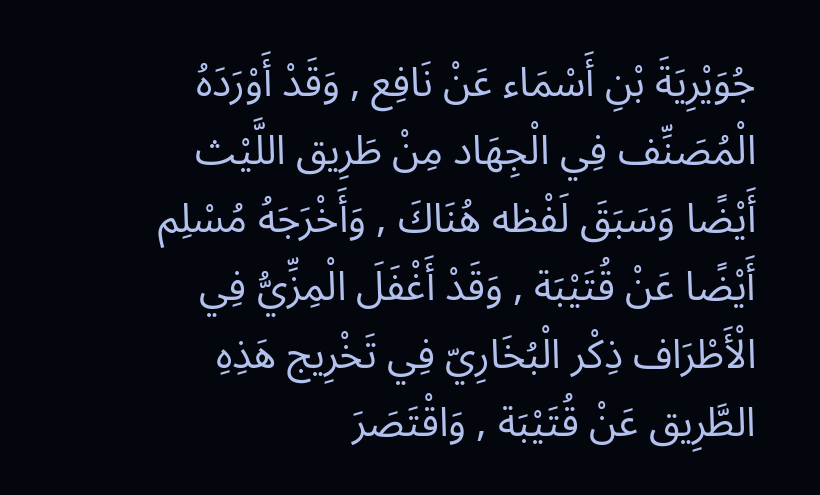جُوَيْرِيَةَ بْنِ أَسْمَاء عَنْ نَافِع , وَقَدْ أَوْرَدَهُ الْمُصَنِّف فِي الْجِهَاد مِنْ طَرِيق اللَّيْث أَيْضًا وَسَبَقَ لَفْظه هُنَاكَ , وَأَخْرَجَهُ مُسْلِم أَيْضًا عَنْ قُتَيْبَة , وَقَدْ أَغْفَلَ الْمِزِّيُّ فِي الْأَطْرَاف ذِكْر الْبُخَارِيّ فِي تَخْرِيج هَذِهِ الطَّرِيق عَنْ قُتَيْبَة , وَاقْتَصَرَ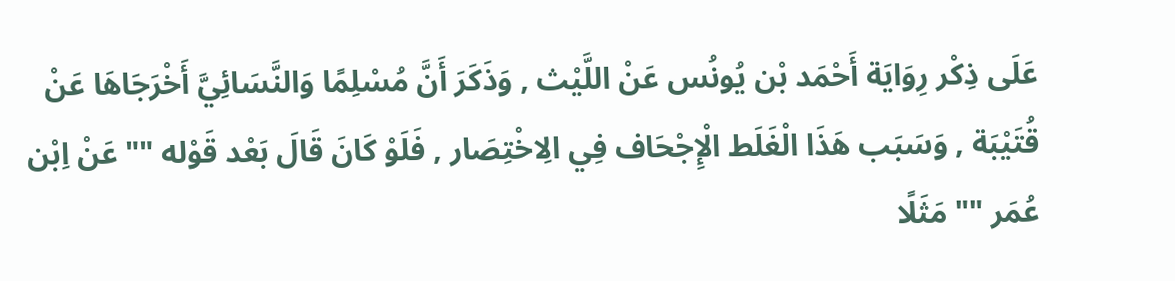عَلَى ذِكْر رِوَايَة أَحْمَد بْن يُونُس عَنْ اللَّيْث , وَذَكَرَ أَنَّ مُسْلِمًا وَالنَّسَائِيَّ أَخْرَجَاهَا عَنْ قُتَيْبَة , وَسَبَب هَذَا الْغَلَط الْإِجْحَاف فِي الِاخْتِصَار , فَلَوْ كَانَ قَالَ بَعْد قَوْله "" عَنْ اِبْن عُمَر "" مَثَلًا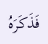فَذَكَرَهُ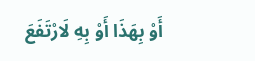أَوْ بِهَذَا أَوْ بِهِ لَارْتَفَعَ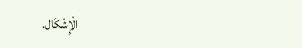الْإِشْكَال.